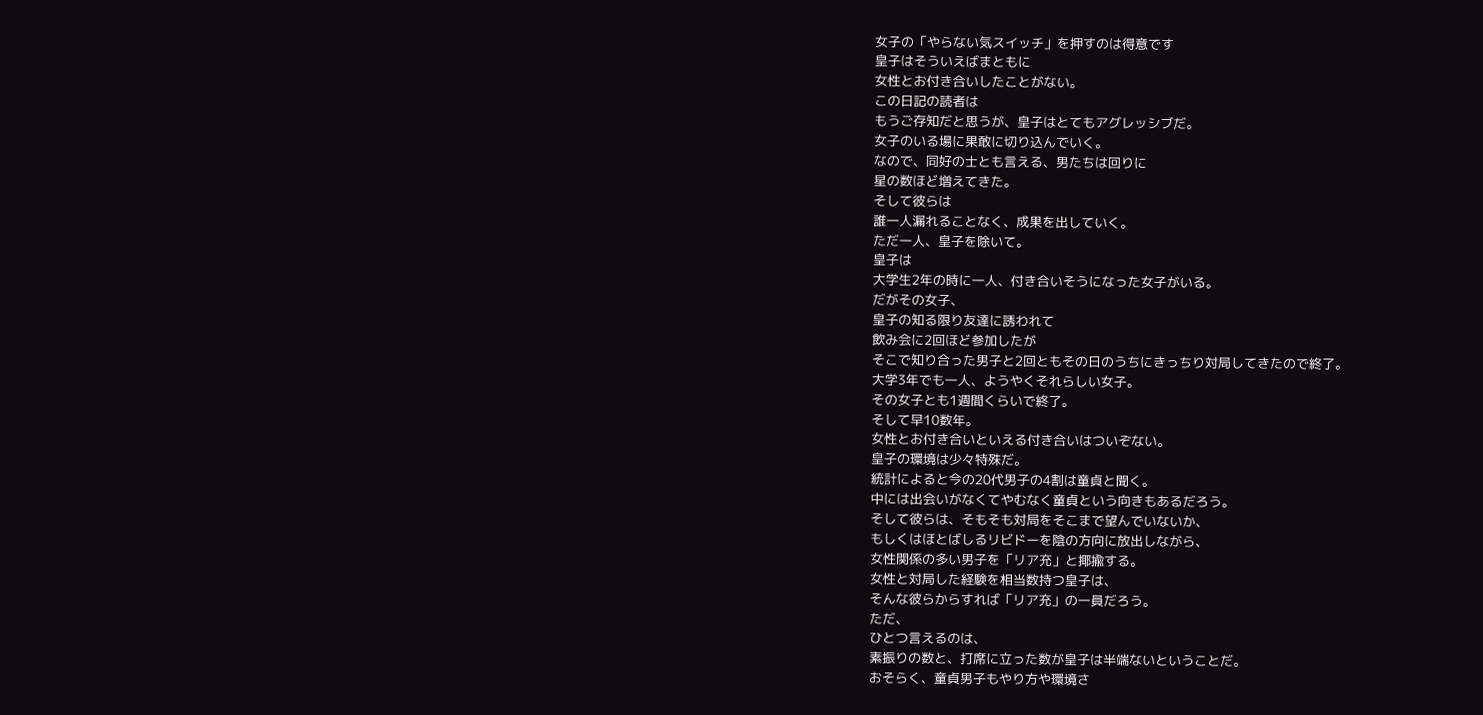女子の「やらない気スイッチ」を押すのは得意です
皇子はそういえばまともに
女性とお付き合いしたことがない。
この日記の読者は
もうご存知だと思うが、皇子はとてもアグレッシブだ。
女子のいる場に果敢に切り込んでいく。
なので、同好の士とも言える、男たちは回りに
星の数ほど増えてきた。
そして彼らは
誰一人漏れることなく、成果を出していく。
ただ一人、皇子を除いて。
皇子は
大学生2年の時に一人、付き合いそうになった女子がいる。
だがその女子、
皇子の知る限り友達に誘われて
飲み会に2回ほど参加したが
そこで知り合った男子と2回ともその日のうちにきっちり対局してきたので終了。
大学3年でも一人、ようやくそれらしい女子。
その女子とも1週間くらいで終了。
そして早10数年。
女性とお付き合いといえる付き合いはついぞない。
皇子の環境は少々特殊だ。
統計によると今の20代男子の4割は童貞と聞く。
中には出会いがなくてやむなく童貞という向きもあるだろう。
そして彼らは、そもそも対局をそこまで望んでいないか、
もしくはほとばしるリビドーを陰の方向に放出しながら、
女性関係の多い男子を「リア充」と揶揄する。
女性と対局した経験を相当数持つ皇子は、
そんな彼らからすれば「リア充」の一員だろう。
ただ、
ひとつ言えるのは、
素振りの数と、打席に立った数が皇子は半端ないということだ。
おそらく、童貞男子もやり方や環境さ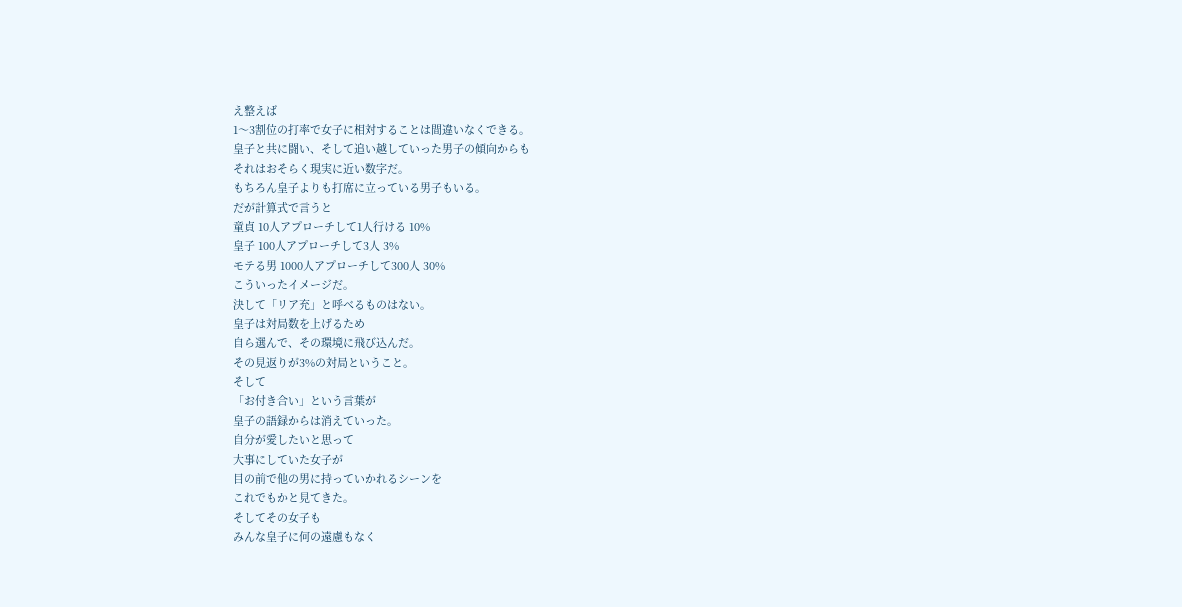え整えば
1〜3割位の打率で女子に相対することは間違いなくできる。
皇子と共に闘い、そして追い越していった男子の傾向からも
それはおそらく現実に近い数字だ。
もちろん皇子よりも打席に立っている男子もいる。
だが計算式で言うと
童貞 10人アプローチして1人行ける 10%
皇子 100人アプローチして3人 3%
モテる男 1000人アプローチして300人 30%
こういったイメージだ。
決して「リア充」と呼べるものはない。
皇子は対局数を上げるため
自ら選んで、その環境に飛び込んだ。
その見返りが3%の対局ということ。
そして
「お付き合い」という言葉が
皇子の語録からは消えていった。
自分が愛したいと思って
大事にしていた女子が
目の前で他の男に持っていかれるシーンを
これでもかと見てきた。
そしてその女子も
みんな皇子に何の遠慮もなく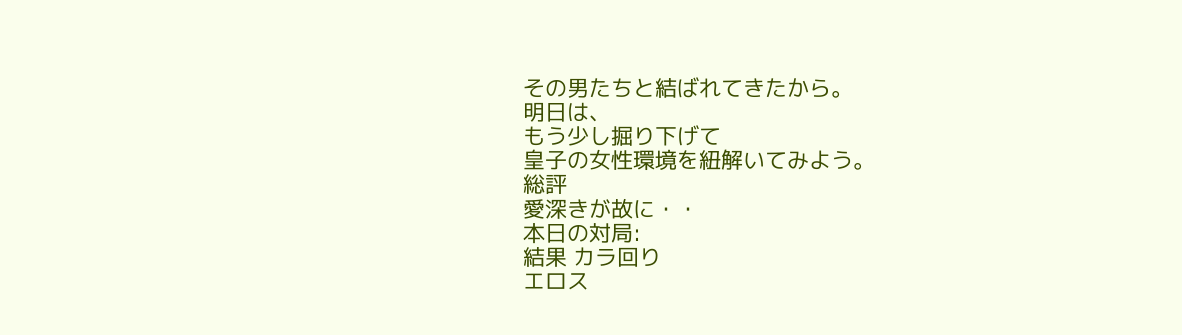その男たちと結ばれてきたから。
明日は、
もう少し掘り下げて
皇子の女性環境を紐解いてみよう。
総評
愛深きが故に・・
本日の対局:
結果 カラ回り
エロス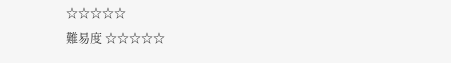☆☆☆☆☆
難易度 ☆☆☆☆☆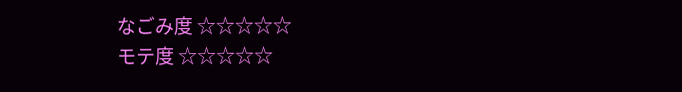なごみ度 ☆☆☆☆☆
モテ度 ☆☆☆☆☆